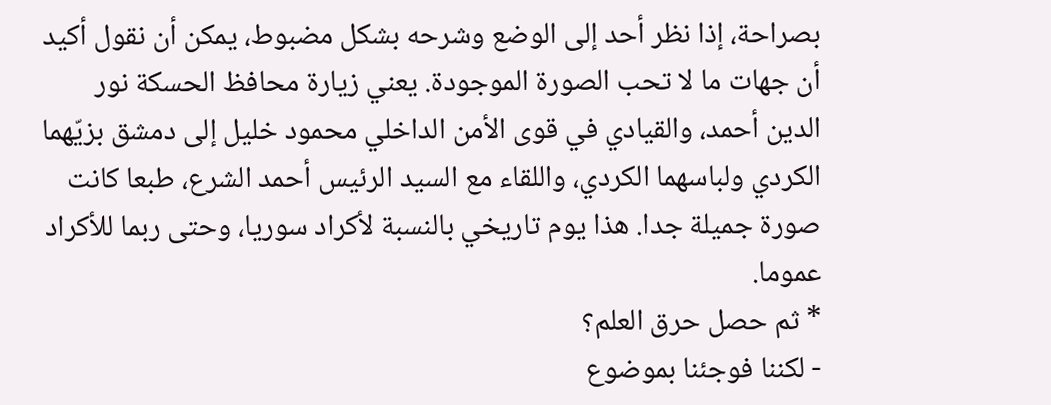بصراحة، إذا نظر أحد إلى الوضع وشرحه بشكل مضبوط، يمكن أن نقول أكيد أن جهات ما لا تحب الصورة الموجودة. يعني زيارة محافظ الحسكة نور الدين أحمد، والقيادي في قوى الأمن الداخلي محمود خليل إلى دمشق بزيّهما الكردي ولباسهما الكردي، واللقاء مع السيد الرئيس أحمد الشرع، طبعا كانت صورة جميلة جدا. هذا يوم تاريخي بالنسبة لأكراد سوريا، وحتى ربما للأكراد عموما.
* ثم حصل حرق العلم؟
- لكننا فوجئنا بموضوع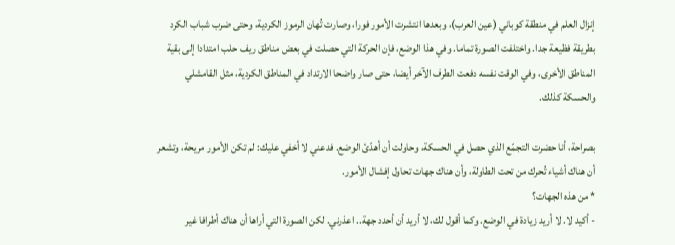إنزال العلم في منطقة كوباني (عين العرب)، وبعدها انتشرت الأمور فورا، وصارت تُهان الرموز الكردية، وحتى ضرب شباب الكرد بطريقة فظيعة جدا. واختلفت الصورة تماما. وفي هذا الوضع، فإن الحركة التي حصلت في بعض مناطق ريف حلب امتدادا إلى بقية المناطق الأخرى، وفي الوقت نفسه دفعت الطرف الآخر أيضا، حتى صار واضحا الارتداد في المناطق الكردية، مثل القامشلي والحسكة كذلك.

بصراحة، أنا حضرت التجمّع الذي حصل في الحسكة، وحاولت أن أهدّئ الوضع. فدعني لا أخفي عليك: لم تكن الأمور مريحة، وتشعر أن هناك أشياء تُحرك من تحت الطاولة، وأن هناك جهات تحاول إفشال الأمور.
* من هذه الجهات؟
- أكيد لا. لا أريد زيادة في الوضع. وكما أقول لك، لا أريد أن أحدد جهة.. اعذرني. لكن الصورة التي أراها أن هناك أطرافا غير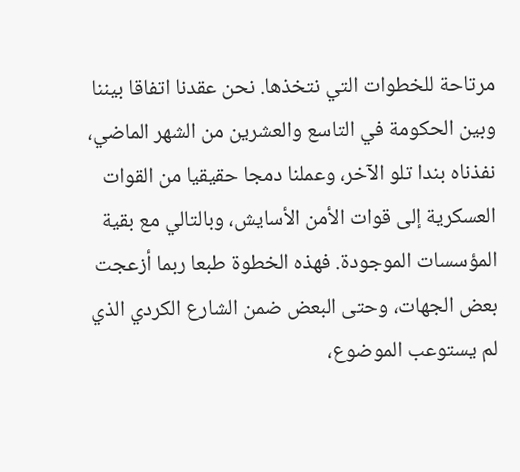مرتاحة للخطوات التي نتخذها. نحن عقدنا اتفاقا بيننا وبين الحكومة في التاسع والعشرين من الشهر الماضي، نفذناه بندا تلو الآخر، وعملنا دمجا حقيقيا من القوات العسكرية إلى قوات الأمن الأسايش، وبالتالي مع بقية المؤسسات الموجودة. فهذه الخطوة طبعا ربما أزعجت بعض الجهات، وحتى البعض ضمن الشارع الكردي الذي لم يستوعب الموضوع،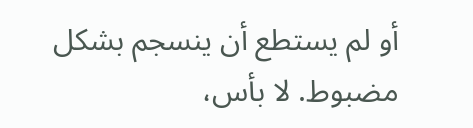أو لم يستطع أن ينسجم بشكل مضبوط. لا بأس،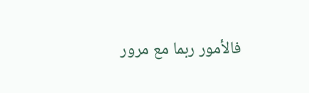فالأمور ربما مع مرور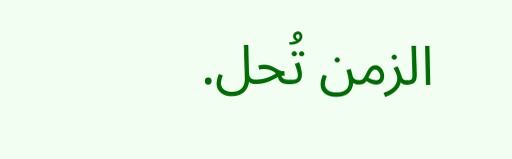الزمن تُحل.